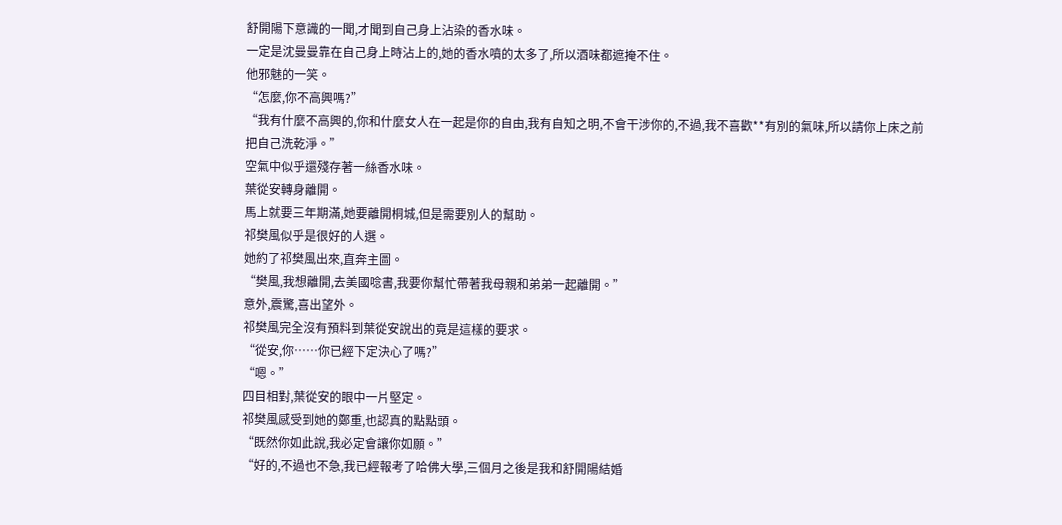舒開陽下意識的一聞,才聞到自己身上沾染的香水味。
一定是沈曼曼靠在自己身上時沾上的,她的香水噴的太多了,所以酒味都遮掩不住。
他邪魅的一笑。
“怎麼,你不高興嗎?”
“我有什麼不高興的,你和什麼女人在一起是你的自由,我有自知之明,不會干涉你的,不過,我不喜歡**有別的氣味,所以請你上床之前把自己洗乾淨。”
空氣中似乎還殘存著一絲香水味。
葉從安轉身離開。
馬上就要三年期滿,她要離開桐城,但是需要別人的幫助。
祁樊風似乎是很好的人選。
她約了祁樊風出來,直奔主圖。
“樊風,我想離開,去美國唸書,我要你幫忙帶著我母親和弟弟一起離開。”
意外,震驚,喜出望外。
祁樊風完全沒有預料到葉從安說出的竟是這樣的要求。
“從安,你……你已經下定決心了嗎?”
“嗯。”
四目相對,葉從安的眼中一片堅定。
祁樊風感受到她的鄭重,也認真的點點頭。
“既然你如此說,我必定會讓你如願。”
“好的,不過也不急,我已經報考了哈佛大學,三個月之後是我和舒開陽結婚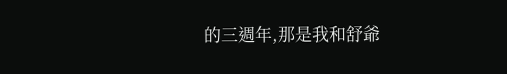的三週年,那是我和舒爺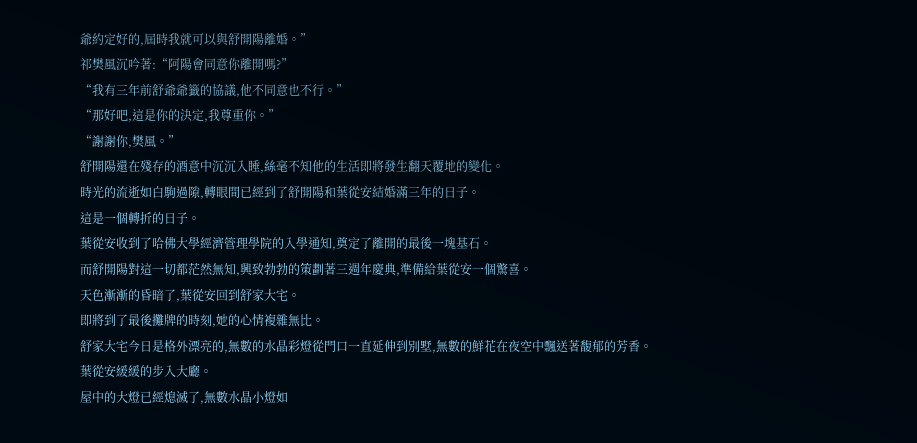爺約定好的,屆時我就可以與舒開陽離婚。”
祁樊風沉吟著:“阿陽會同意你離開嗎?”
“我有三年前舒爺爺籤的協議,他不同意也不行。”
“那好吧,這是你的決定,我尊重你。”
“謝謝你,樊風。”
舒開陽還在殘存的酒意中沉沉入睡,絲毫不知他的生活即將發生翻天覆地的變化。
時光的流逝如白駒過隙,轉眼間已經到了舒開陽和葉從安結婚滿三年的日子。
這是一個轉折的日子。
葉從安收到了哈佛大學經濟管理學院的入學通知,奠定了離開的最後一塊基石。
而舒開陽對這一切都茫然無知,興致勃勃的策劃著三週年慶典,準備給葉從安一個驚喜。
天色漸漸的昏暗了,葉從安回到舒家大宅。
即將到了最後攤牌的時刻,她的心情複雜無比。
舒家大宅今日是格外漂亮的,無數的水晶彩燈從門口一直延伸到別墅,無數的鮮花在夜空中飄送著馥郁的芳香。
葉從安緩緩的步入大廳。
屋中的大燈已經熄滅了,無數水晶小燈如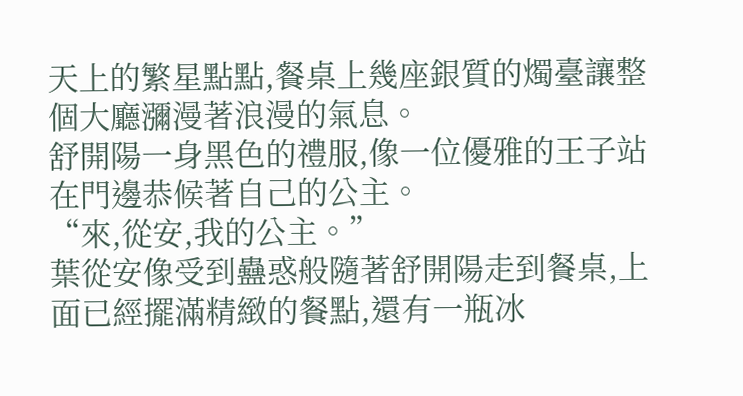天上的繁星點點,餐桌上幾座銀質的燭臺讓整個大廳瀰漫著浪漫的氣息。
舒開陽一身黑色的禮服,像一位優雅的王子站在門邊恭候著自己的公主。
“來,從安,我的公主。”
葉從安像受到蠱惑般隨著舒開陽走到餐桌,上面已經擺滿精緻的餐點,還有一瓶冰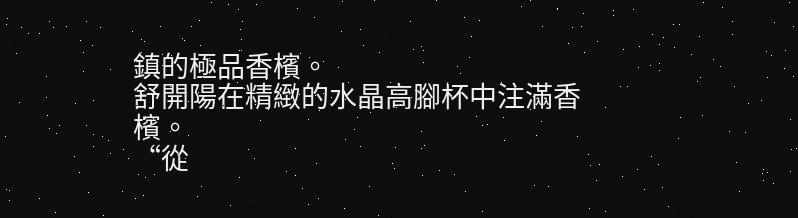鎮的極品香檳。
舒開陽在精緻的水晶高腳杯中注滿香檳。
“從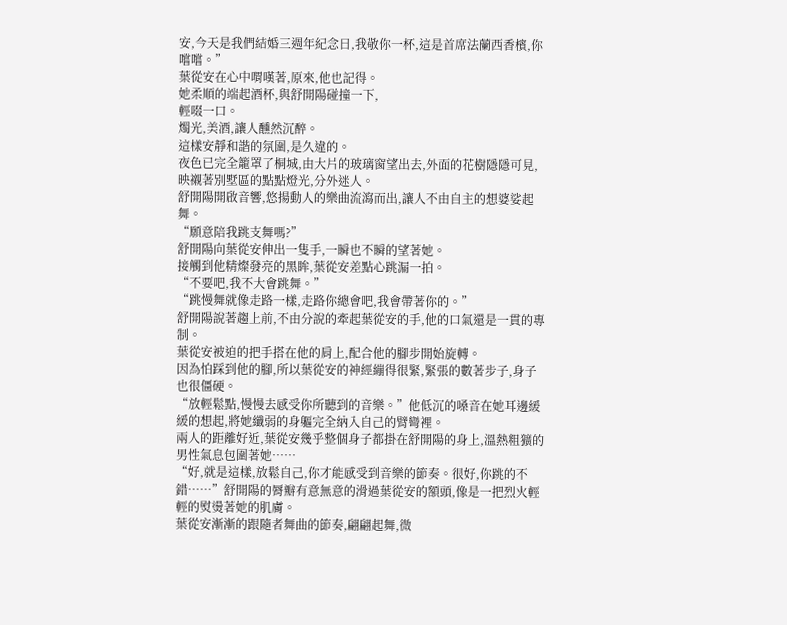安,今天是我們結婚三週年紀念日,我敬你一杯,這是首席法蘭西香檳,你嚐嚐。”
葉從安在心中喟嘆著,原來,他也記得。
她柔順的端起酒杯,與舒開陽碰撞一下,
輕啜一口。
燭光,美酒,讓人醺然沉醉。
這樣安靜和諧的氛圍,是久違的。
夜色已完全籠罩了桐城,由大片的玻璃窗望出去,外面的花樹隱隱可見,映襯著別墅區的點點燈光,分外迷人。
舒開陽開啟音響,悠揚動人的樂曲流瀉而出,讓人不由自主的想婆娑起舞。
“願意陪我跳支舞嗎?”
舒開陽向葉從安伸出一隻手,一瞬也不瞬的望著她。
接觸到他精燦發亮的黑眸,葉從安差點心跳漏一拍。
“不要吧,我不大會跳舞。”
“跳慢舞就像走路一樣,走路你總會吧,我會帶著你的。”
舒開陽說著趨上前,不由分說的牽起葉從安的手,他的口氣還是一貫的專制。
葉從安被迫的把手搭在他的肩上,配合他的腳步開始旋轉。
因為怕踩到他的腳,所以葉從安的神經繃得很緊,緊張的數著步子,身子也很僵硬。
“放輕鬆點,慢慢去感受你所聽到的音樂。”他低沉的嗓音在她耳邊緩緩的想起,將她纖弱的身軀完全納入自己的臂彎裡。
兩人的距離好近,葉從安幾乎整個身子都掛在舒開陽的身上,溫熱粗獷的男性氣息包圍著她……
“好,就是這樣,放鬆自己,你才能感受到音樂的節奏。很好,你跳的不錯……”舒開陽的脣瓣有意無意的滑過葉從安的額頭,像是一把烈火輕輕的熨燙著她的肌膚。
葉從安漸漸的跟隨者舞曲的節奏,翩翩起舞,微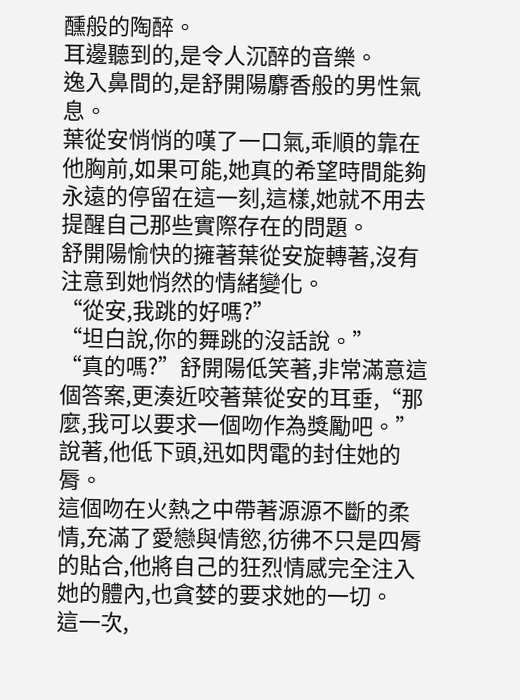醺般的陶醉。
耳邊聽到的,是令人沉醉的音樂。
逸入鼻間的,是舒開陽麝香般的男性氣息。
葉從安悄悄的嘆了一口氣,乖順的靠在他胸前,如果可能,她真的希望時間能夠永遠的停留在這一刻,這樣,她就不用去提醒自己那些實際存在的問題。
舒開陽愉快的擁著葉從安旋轉著,沒有注意到她悄然的情緒變化。
“從安,我跳的好嗎?”
“坦白說,你的舞跳的沒話說。”
“真的嗎?”舒開陽低笑著,非常滿意這個答案,更湊近咬著葉從安的耳垂,“那麼,我可以要求一個吻作為獎勵吧。”
說著,他低下頭,迅如閃電的封住她的脣。
這個吻在火熱之中帶著源源不斷的柔情,充滿了愛戀與情慾,彷彿不只是四脣的貼合,他將自己的狂烈情感完全注入她的體內,也貪婪的要求她的一切。
這一次,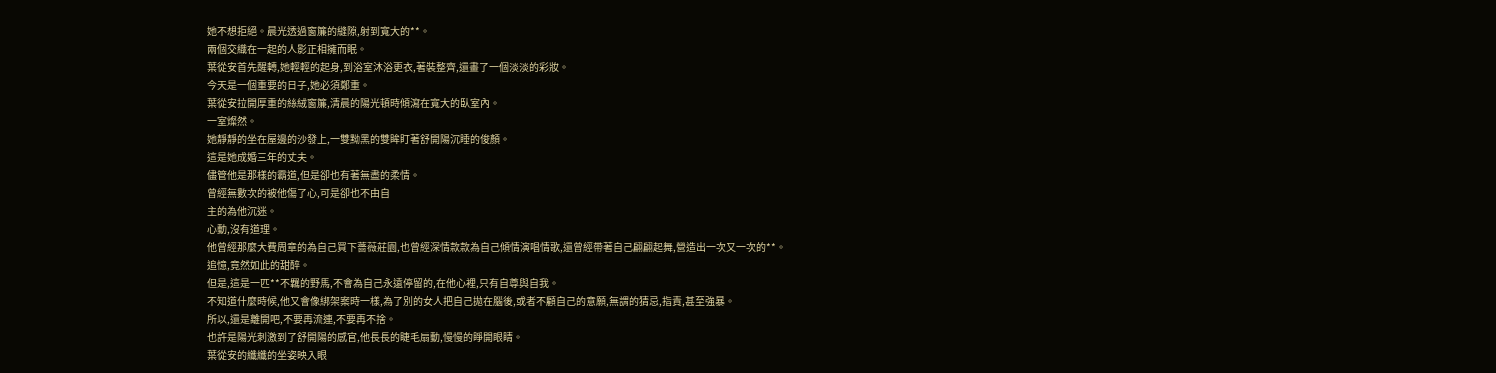她不想拒絕。晨光透過窗簾的縫隙,射到寬大的**。
兩個交織在一起的人影正相擁而眠。
葉從安首先醒轉,她輕輕的起身,到浴室沐浴更衣,著裝整齊,還畫了一個淡淡的彩妝。
今天是一個重要的日子,她必須鄭重。
葉從安拉開厚重的絲絨窗簾,清晨的陽光頓時傾瀉在寬大的臥室內。
一室燦然。
她靜靜的坐在屋邊的沙發上,一雙黝黑的雙眸盯著舒開陽沉睡的俊顏。
這是她成婚三年的丈夫。
儘管他是那樣的霸道,但是卻也有著無盡的柔情。
曾經無數次的被他傷了心,可是卻也不由自
主的為他沉迷。
心動,沒有道理。
他曾經那麼大費周章的為自己買下薔薇莊園,也曾經深情款款為自己傾情演唱情歌,還曾經帶著自己翩翩起舞,營造出一次又一次的**。
追憶,竟然如此的甜醉。
但是,這是一匹**不羈的野馬,不會為自己永遠停留的,在他心裡,只有自尊與自我。
不知道什麼時候,他又會像綁架案時一樣,為了別的女人把自己拋在腦後,或者不顧自己的意願,無謂的猜忌,指責,甚至強暴。
所以,還是離開吧,不要再流連,不要再不捨。
也許是陽光刺激到了舒開陽的感官,他長長的睫毛扇動,慢慢的睜開眼睛。
葉從安的纖纖的坐姿映入眼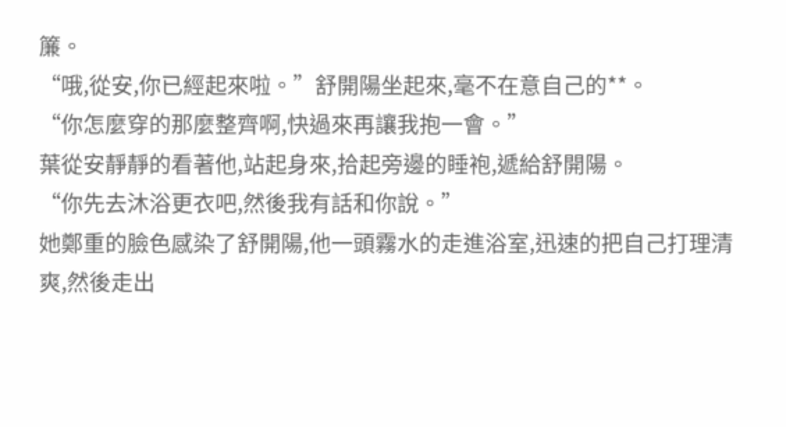簾。
“哦,從安,你已經起來啦。”舒開陽坐起來,毫不在意自己的**。
“你怎麼穿的那麼整齊啊,快過來再讓我抱一會。”
葉從安靜靜的看著他,站起身來,拾起旁邊的睡袍,遞給舒開陽。
“你先去沐浴更衣吧,然後我有話和你說。”
她鄭重的臉色感染了舒開陽,他一頭霧水的走進浴室,迅速的把自己打理清爽,然後走出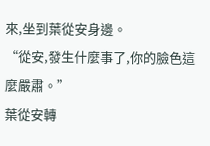來,坐到葉從安身邊。
“從安,發生什麼事了,你的臉色這麼嚴肅。”
葉從安轉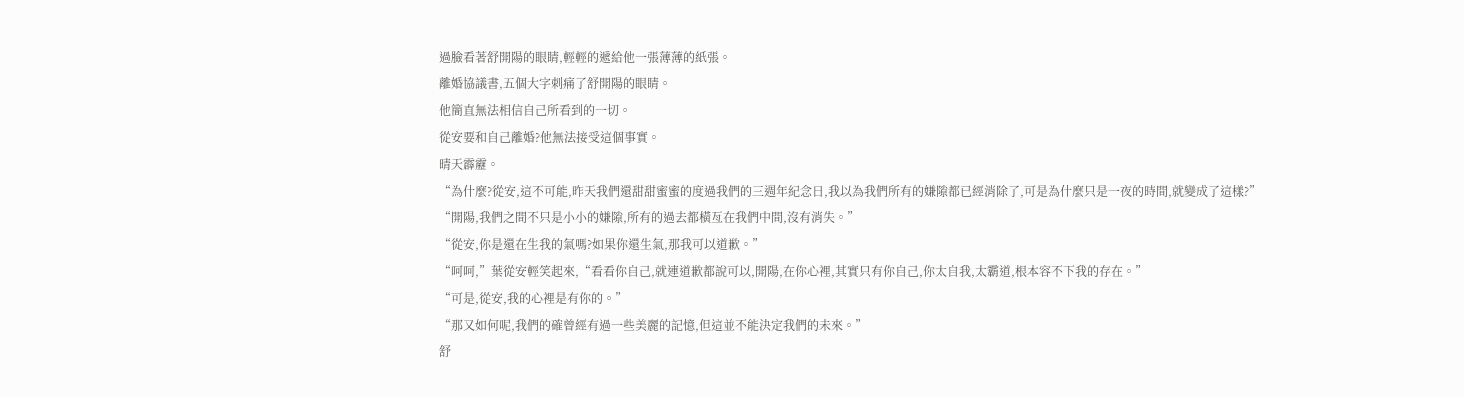過臉看著舒開陽的眼睛,輕輕的遞給他一張薄薄的紙張。
離婚協議書,五個大字刺痛了舒開陽的眼睛。
他簡直無法相信自己所看到的一切。
從安要和自己離婚?他無法接受這個事實。
晴天霹靂。
“為什麼?從安,這不可能,昨天我們還甜甜蜜蜜的度過我們的三週年紀念日,我以為我們所有的嫌隙都已經消除了,可是為什麼只是一夜的時間,就變成了這樣?”
“開陽,我們之間不只是小小的嫌隙,所有的過去都橫亙在我們中間,沒有消失。”
“從安,你是還在生我的氣嗎?如果你還生氣,那我可以道歉。”
“呵呵,”葉從安輕笑起來,“看看你自己,就連道歉都說可以,開陽,在你心裡,其實只有你自己,你太自我,太霸道,根本容不下我的存在。”
“可是,從安,我的心裡是有你的。”
“那又如何呢,我們的確曾經有過一些美麗的記憶,但這並不能決定我們的未來。”
舒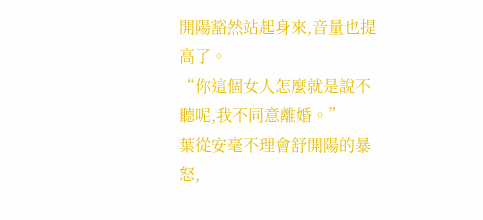開陽豁然站起身來,音量也提高了。
“你這個女人怎麼就是說不聽呢,我不同意離婚。”
葉從安毫不理會舒開陽的暴怒,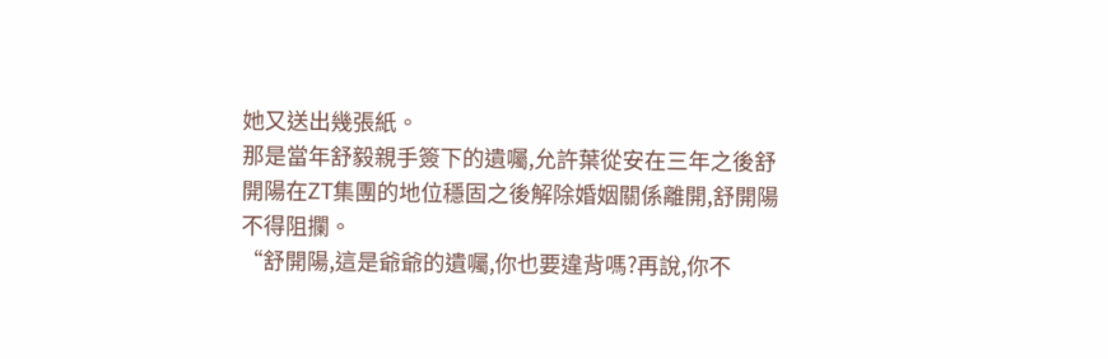她又送出幾張紙。
那是當年舒毅親手簽下的遺囑,允許葉從安在三年之後舒開陽在ZT集團的地位穩固之後解除婚姻關係離開,舒開陽不得阻攔。
“舒開陽,這是爺爺的遺囑,你也要違背嗎?再說,你不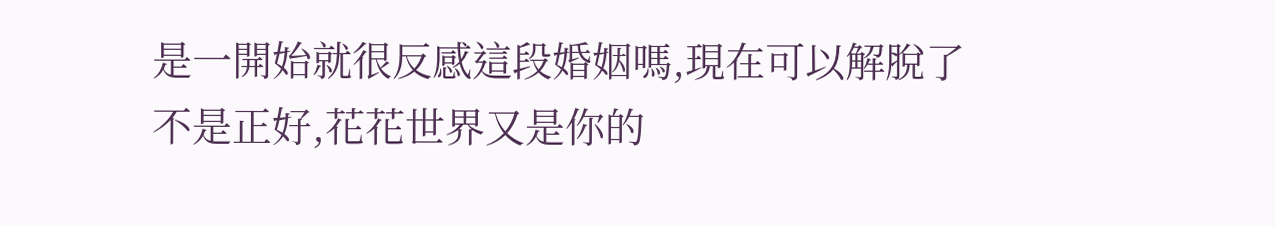是一開始就很反感這段婚姻嗎,現在可以解脫了不是正好,花花世界又是你的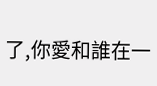了,你愛和誰在一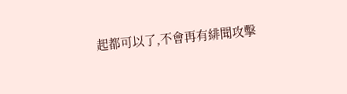起都可以了,不會再有緋聞攻擊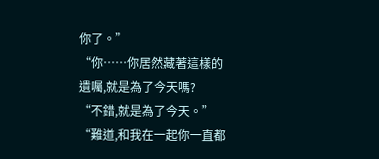你了。”
“你……你居然藏著這樣的遺囑,就是為了今天嗎?
“不錯,就是為了今天。”
“難道,和我在一起你一直都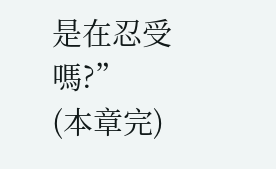是在忍受嗎?”
(本章完)